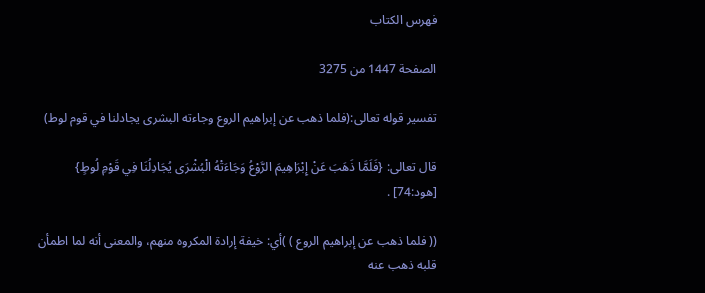فهرس الكتاب

الصفحة 1447 من 3275

تفسير قوله تعالى:(فلما ذهب عن إبراهيم الروع وجاءته البشرى يجادلنا في قوم لوط)

قال تعالى: {فَلَمَّا ذَهَبَ عَنْ إِبْرَاهِيمَ الرَّوْعُ وَجَاءَتْهُ الْبُشْرَى يُجَادِلُنَا فِي قَوْمِ لُوطٍ} [هود:74] .

(( فلما ذهب عن إبراهيم الروع ) )أي: خيفة إرادة المكروه منهم، والمعنى أنه لما اطمأن قلبه ذهب عنه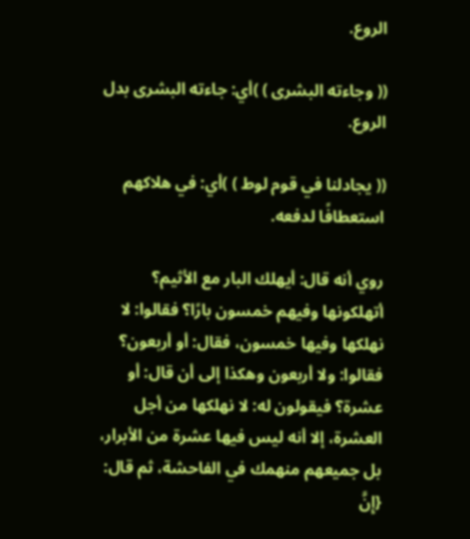الروع.

(( وجاءته البشرى ) )أي: جاءته البشرى بدل الروع.

(( يجادلنا في قوم لوط ) )أي: في هلاكهم استعطافًا لدفعه.

روي أنه قال: أيهلك البار مع الأثيم؟ أتهلكونها وفيهم خمسون بارًا؟ فقالوا: لا نهلكها وفيها خمسون، فقال: أو أربعون؟ فقالوا: ولا أربعون وهكذا إلى أن قال: أو عشرة؟ فيقولون له: لا نهلكها من أجل العشرة، إلا أنه ليس فيها عشرة من الأبرار، بل جميعهم منهمك في الفاحشة، ثم قال: {إِنَّ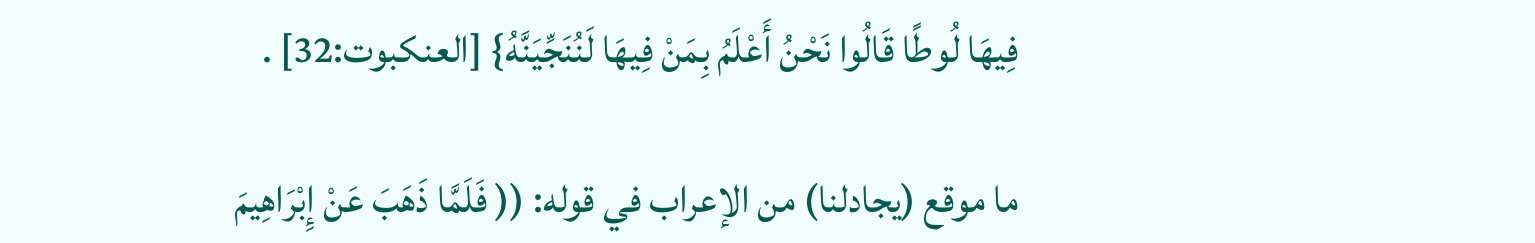فِيهَا لُوطًا قَالُوا نَحْنُ أَعْلَمُ بِمَنْ فِيهَا لَنُنَجِّيَنَّهُ} [العنكبوت:32] .

ما موقع (يجادلنا) من الإعراب في قوله: (( فَلَمَّا ذَهَبَ عَنْ إِبْرَاهِيمَ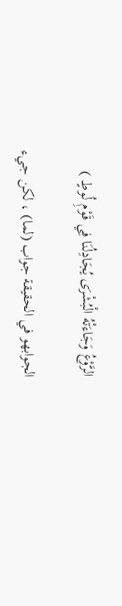الرَّوْعُ وَجَاءَتْهُ الْبُشْرَى يُجَادِلُنَا فِي قَوْمِ لُوطٍ )

الجوابهو في الحقيقة جواب (لما) ، لكن جيء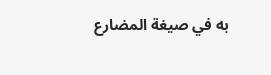به في صيغة المضارع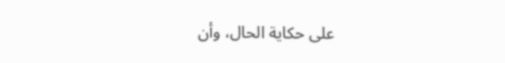على حكاية الحال، وأن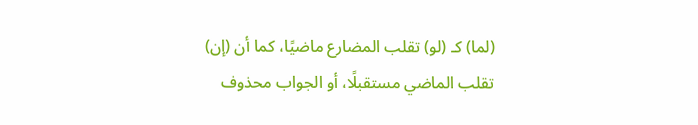(لما) كـ (لو) تقلب المضارع ماضيًا، كما أن (إن) تقلب الماضي مستقبلًا، أو الجواب محذوف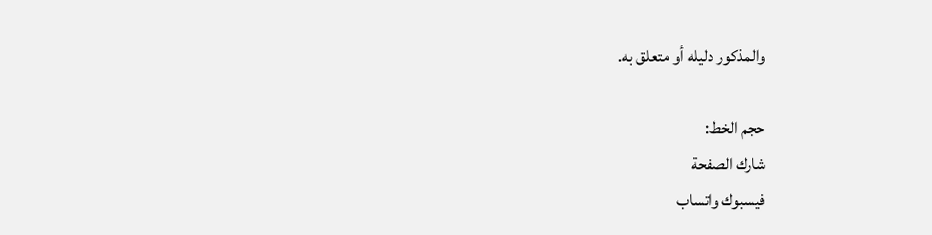والمذكور دليله أو متعلق به.

حجم الخط:
شارك الصفحة
فيسبوك واتساب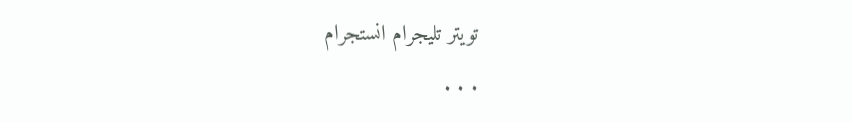تويتر تليجرام انستجرام
. . .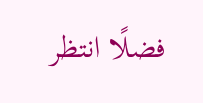فضلًا انتظر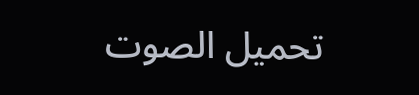تحميل الصوت